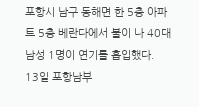포항시 남구 동해면 한 5층 아파트 5층 베란다에서 불이 나 40대 남성 1명이 연기를 흡입했다.
13일 포항남부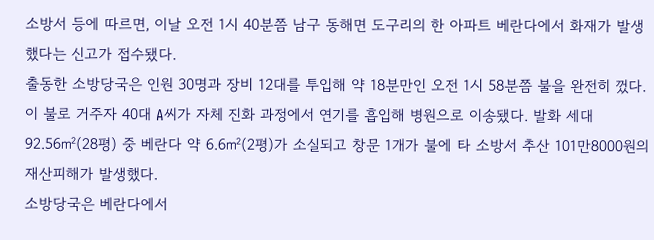소방서 등에 따르면, 이날 오전 1시 40분쯤 남구 동해면 도구리의 한 아파트 베란다에서 화재가 발생했다는 신고가 접수됐다.
출동한 소방당국은 인원 30명과 장비 12대를 투입해 약 18분만인 오전 1시 58분쯤 불을 완전히 껐다.
이 불로 거주자 40대 A씨가 자체 진화 과정에서 연기를 흡입해 병원으로 이송됐다. 발화 세대 92.56㎡(28평) 중 베란다 약 6.6㎡(2평)가 소실되고 창문 1개가 불에 타 소방서 추산 101만8000원의 재산피해가 발생했다.
소방당국은 베란다에서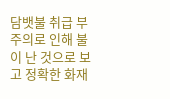담뱃불 취급 부주의로 인해 불이 난 것으로 보고 정확한 화재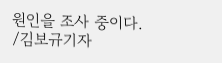원인을 조사 중이다.
/김보규기자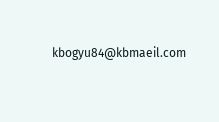kbogyu84@kbmaeil.com